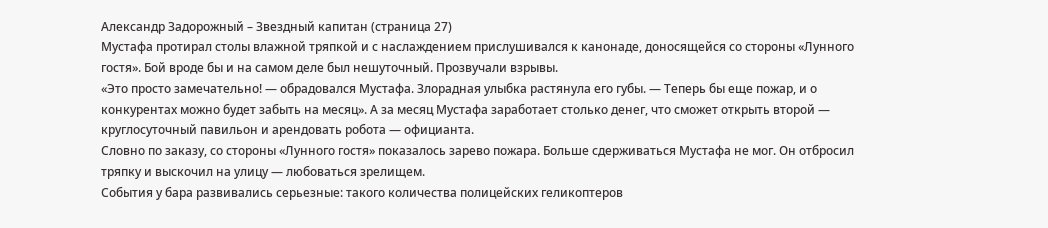Александр Задорожный – Звездный капитан (страница 27)
Мустафа протирал столы влажной тряпкой и с наслаждением прислушивался к канонаде, доносящейся со стороны «Лунного гостя». Бой вроде бы и на самом деле был нешуточный. Прозвучали взрывы.
«Это просто замечательно! — обрадовался Мустафа. Злорадная улыбка растянула его губы. — Теперь бы еще пожар, и о конкурентах можно будет забыть на месяц». А за месяц Мустафа заработает столько денег, что сможет открыть второй — круглосуточный павильон и арендовать робота — официанта.
Словно по заказу, со стороны «Лунного гостя» показалось зарево пожара. Больше сдерживаться Мустафа не мог. Он отбросил тряпку и выскочил на улицу — любоваться зрелищем.
События у бара развивались серьезные: такого количества полицейских геликоптеров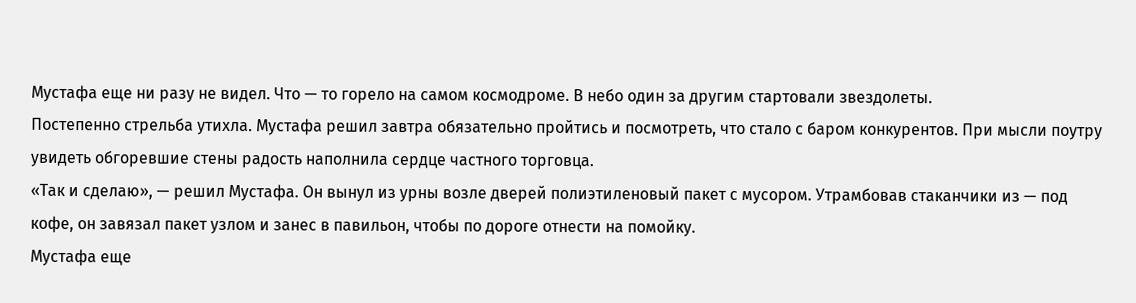Мустафа еще ни разу не видел. Что — то горело на самом космодроме. В небо один за другим стартовали звездолеты.
Постепенно стрельба утихла. Мустафа решил завтра обязательно пройтись и посмотреть, что стало с баром конкурентов. При мысли поутру увидеть обгоревшие стены радость наполнила сердце частного торговца.
«Так и сделаю», — решил Мустафа. Он вынул из урны возле дверей полиэтиленовый пакет с мусором. Утрамбовав стаканчики из — под кофе, он завязал пакет узлом и занес в павильон, чтобы по дороге отнести на помойку.
Мустафа еще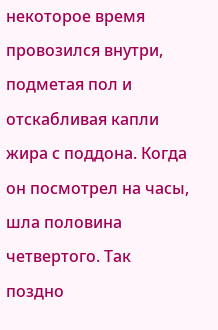некоторое время провозился внутри, подметая пол и отскабливая капли жира с поддона. Когда он посмотрел на часы, шла половина четвертого. Так поздно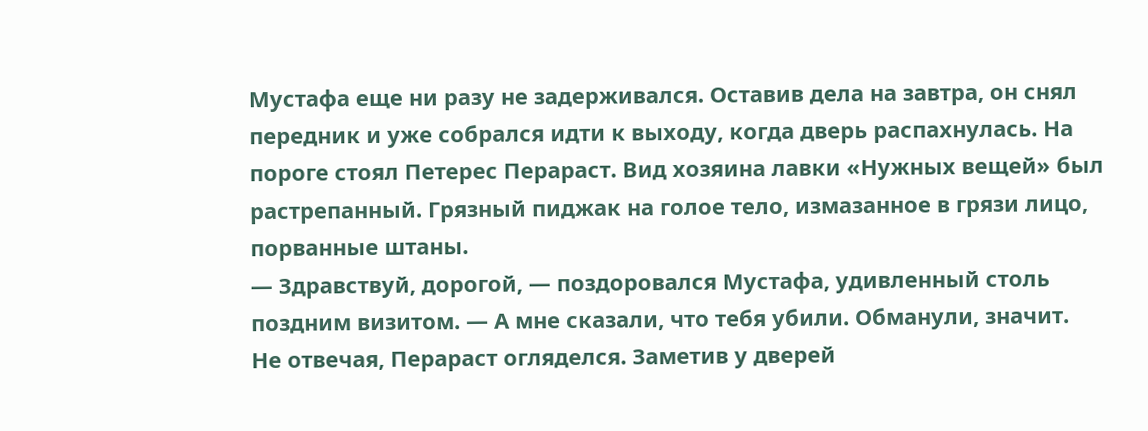Мустафа еще ни разу не задерживался. Оставив дела на завтра, он снял передник и уже собрался идти к выходу, когда дверь распахнулась. На пороге стоял Петерес Перараст. Вид хозяина лавки «Нужных вещей» был растрепанный. Грязный пиджак на голое тело, измазанное в грязи лицо, порванные штаны.
— Здравствуй, дорогой, — поздоровался Мустафа, удивленный столь поздним визитом. — А мне сказали, что тебя убили. Обманули, значит.
Не отвечая, Перараст огляделся. Заметив у дверей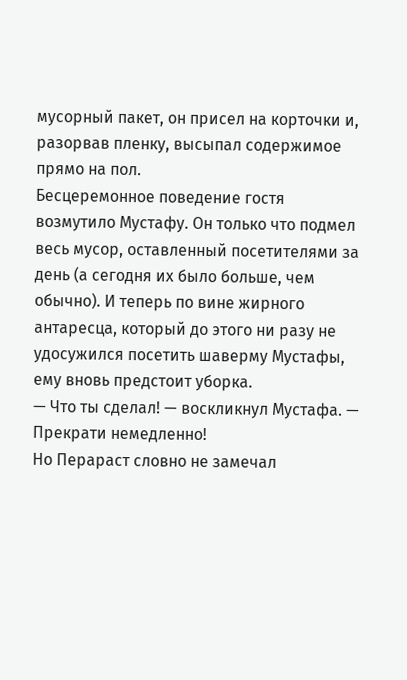мусорный пакет, он присел на корточки и, разорвав пленку, высыпал содержимое прямо на пол.
Бесцеремонное поведение гостя возмутило Мустафу. Он только что подмел весь мусор, оставленный посетителями за день (а сегодня их было больше, чем обычно). И теперь по вине жирного антаресца, который до этого ни разу не удосужился посетить шаверму Мустафы, ему вновь предстоит уборка.
— Что ты сделал! — воскликнул Мустафа. — Прекрати немедленно!
Но Перараст словно не замечал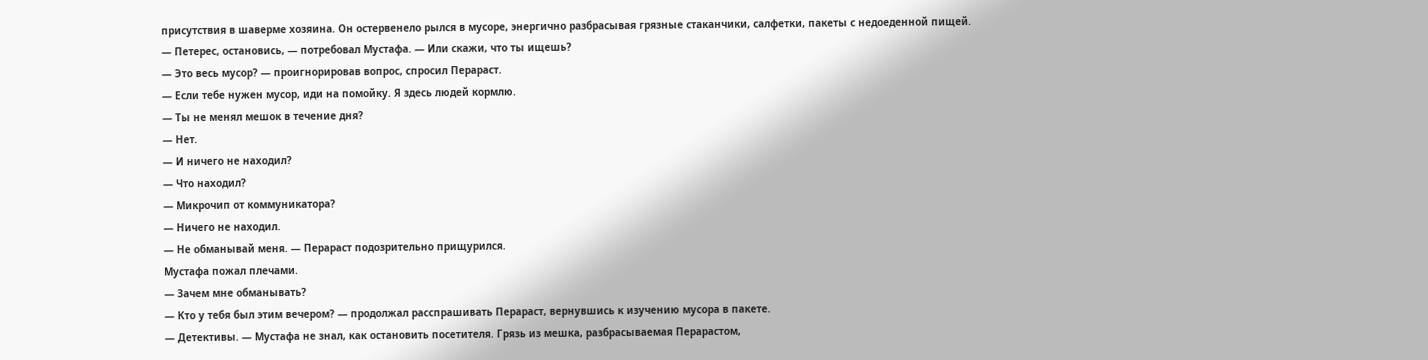присутствия в шаверме хозяина. Он остервенело рылся в мусоре, энергично разбрасывая грязные стаканчики, салфетки, пакеты с недоеденной пищей.
— Петерес, остановись, — потребовал Мустафа. — Или скажи, что ты ищешь?
— Это весь мусор? — проигнорировав вопрос, спросил Перараст.
— Если тебе нужен мусор, иди на помойку. Я здесь людей кормлю.
— Ты не менял мешок в течение дня?
— Нет.
— И ничего не находил?
— Что находил?
— Микрочип от коммуникатора?
— Ничего не находил.
— Не обманывай меня. — Перараст подозрительно прищурился.
Мустафа пожал плечами.
— Зачем мне обманывать?
— Кто у тебя был этим вечером? — продолжал расспрашивать Перараст, вернувшись к изучению мусора в пакете.
— Детективы. — Мустафа не знал, как остановить посетителя. Грязь из мешка, разбрасываемая Перарастом,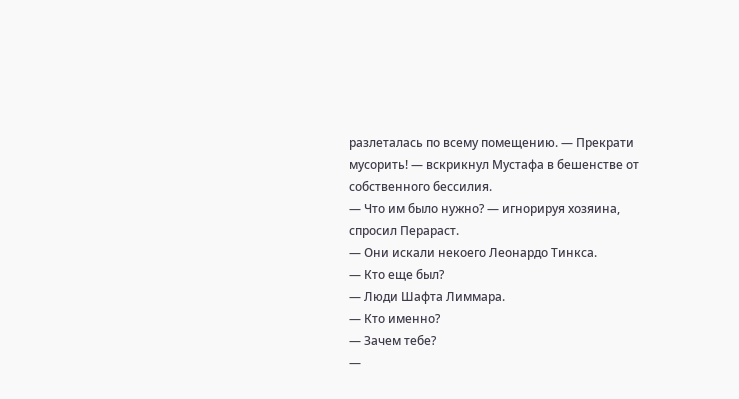разлеталась по всему помещению. — Прекрати мусорить! — вскрикнул Мустафа в бешенстве от собственного бессилия.
— Что им было нужно? — игнорируя хозяина, спросил Перараст.
— Они искали некоего Леонардо Тинкса.
— Кто еще был?
— Люди Шафта Лиммара.
— Кто именно?
— Зачем тебе?
—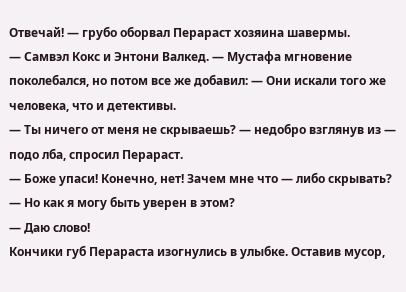Отвечай! — грубо оборвал Перараст хозяина шавермы.
— Самвэл Кокс и Энтони Валкед. — Мустафа мгновение поколебался, но потом все же добавил: — Они искали того же человека, что и детективы.
— Ты ничего от меня не скрываешь? — недобро взглянув из — подо лба, спросил Перараст.
— Боже упаси! Конечно, нет! Зачем мне что — либо скрывать?
— Но как я могу быть уверен в этом?
— Даю слово!
Кончики губ Перараста изогнулись в улыбке. Оставив мусор,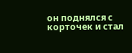он поднялся с корточек и стал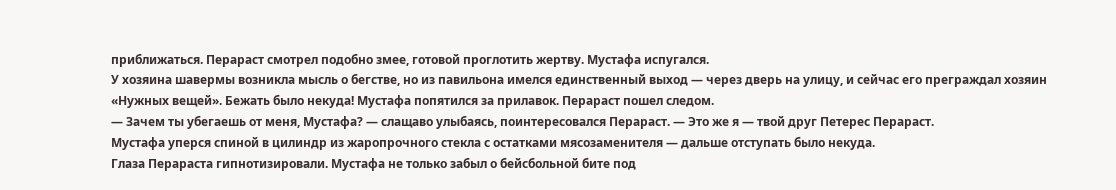приближаться. Перараст смотрел подобно змее, готовой проглотить жертву. Мустафа испугался.
У хозяина шавермы возникла мысль о бегстве, но из павильона имелся единственный выход — через дверь на улицу, и сейчас его преграждал хозяин «Нужных вещей». Бежать было некуда! Мустафа попятился за прилавок. Перараст пошел следом.
— Зачем ты убегаешь от меня, Мустафа? — слащаво улыбаясь, поинтересовался Перараст. — Это же я — твой друг Петерес Перараст.
Мустафа уперся спиной в цилиндр из жаропрочного стекла с остатками мясозаменителя — дальше отступать было некуда.
Глаза Перараста гипнотизировали. Мустафа не только забыл о бейсбольной бите под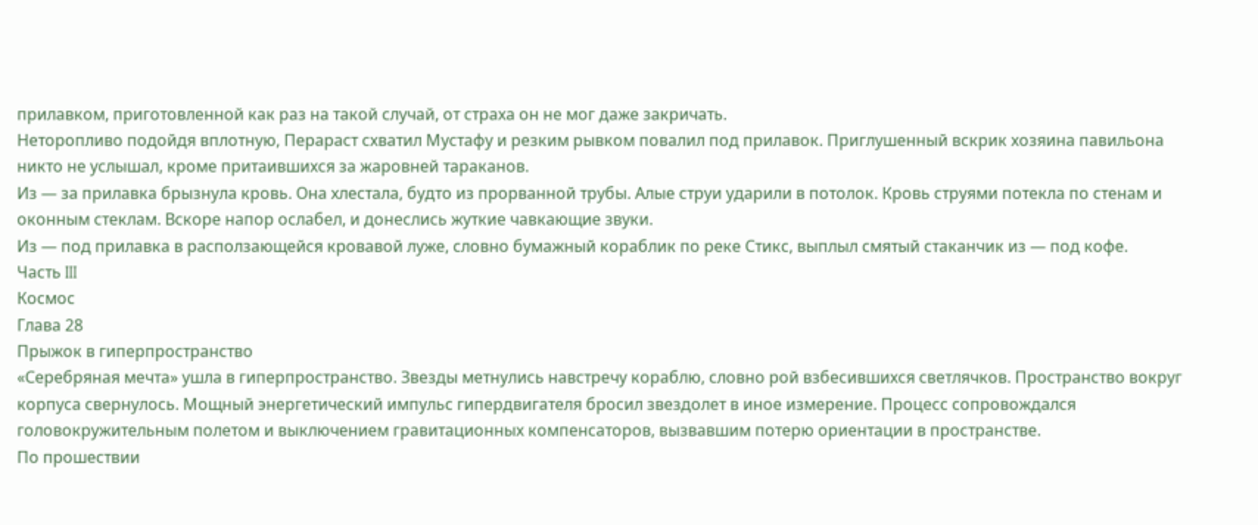прилавком, приготовленной как раз на такой случай, от страха он не мог даже закричать.
Неторопливо подойдя вплотную, Перараст схватил Мустафу и резким рывком повалил под прилавок. Приглушенный вскрик хозяина павильона никто не услышал, кроме притаившихся за жаровней тараканов.
Из — за прилавка брызнула кровь. Она хлестала, будто из прорванной трубы. Алые струи ударили в потолок. Кровь струями потекла по стенам и оконным стеклам. Вскоре напор ослабел, и донеслись жуткие чавкающие звуки.
Из — под прилавка в расползающейся кровавой луже, словно бумажный кораблик по реке Стикс, выплыл смятый стаканчик из — под кофе.
Часть III
Космос
Глава 28
Прыжок в гиперпространство
«Серебряная мечта» ушла в гиперпространство. Звезды метнулись навстречу кораблю, словно рой взбесившихся светлячков. Пространство вокруг корпуса свернулось. Мощный энергетический импульс гипердвигателя бросил звездолет в иное измерение. Процесс сопровождался головокружительным полетом и выключением гравитационных компенсаторов, вызвавшим потерю ориентации в пространстве.
По прошествии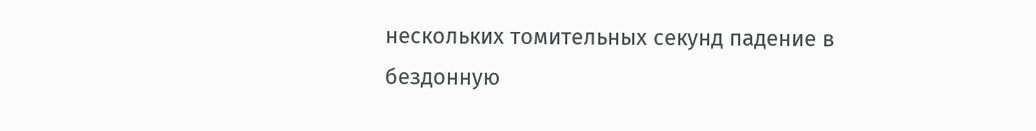нескольких томительных секунд падение в бездонную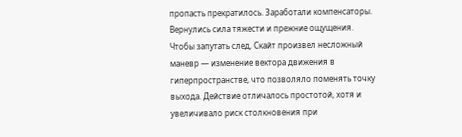пропасть прекратилось. Заработали компенсаторы. Вернулись сила тяжести и прежние ощущения.
Чтобы запутать след, Скайт произвел несложный маневр — изменение вектора движения в гиперпространстве, что позволяло поменять точку выхода. Действие отличалось простотой, хотя и увеличивало риск столкновения при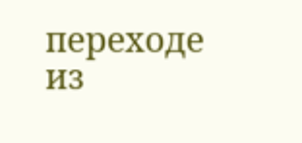переходе из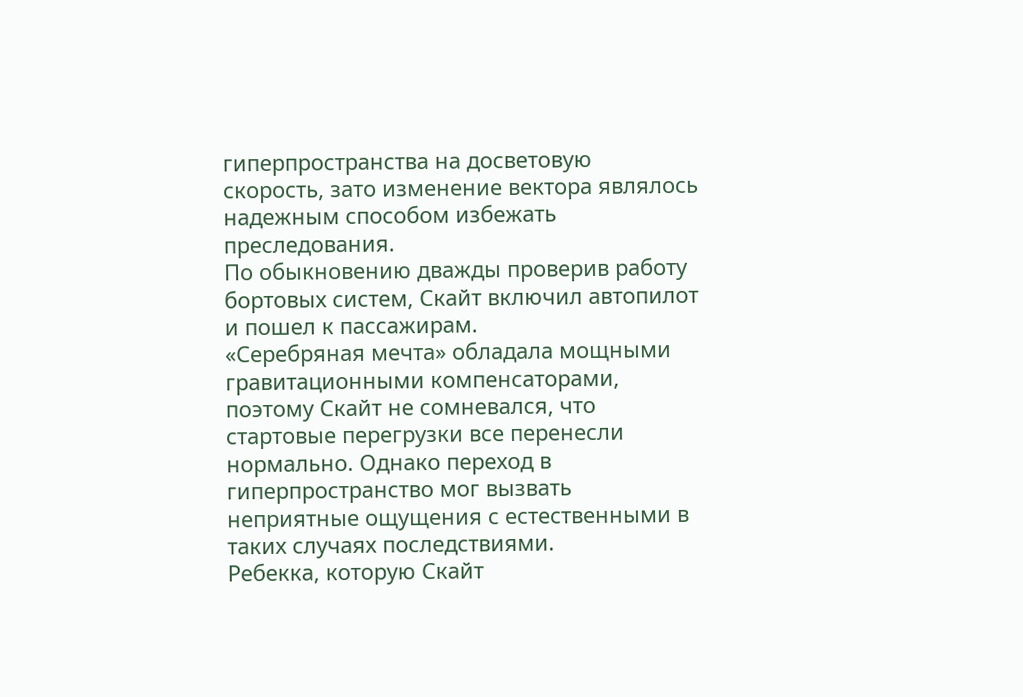гиперпространства на досветовую скорость, зато изменение вектора являлось надежным способом избежать преследования.
По обыкновению дважды проверив работу бортовых систем, Скайт включил автопилот и пошел к пассажирам.
«Серебряная мечта» обладала мощными гравитационными компенсаторами, поэтому Скайт не сомневался, что стартовые перегрузки все перенесли нормально. Однако переход в гиперпространство мог вызвать неприятные ощущения с естественными в таких случаях последствиями.
Ребекка, которую Скайт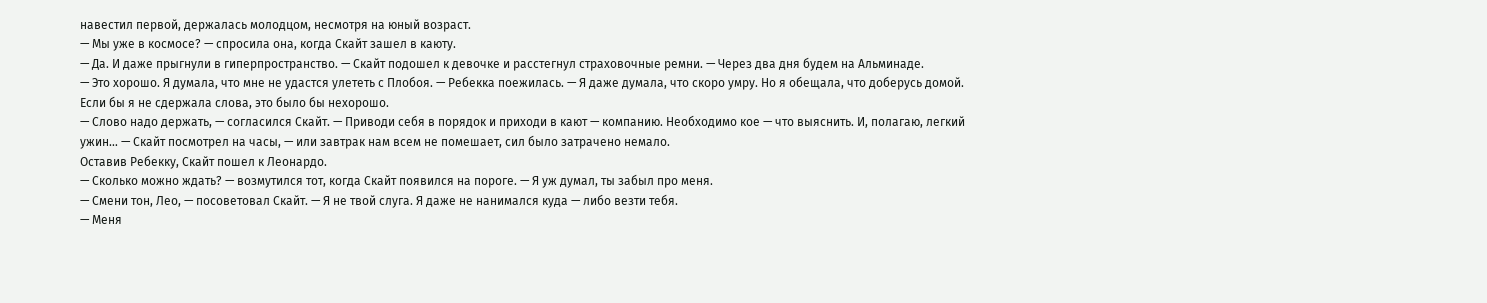навестил первой, держалась молодцом, несмотря на юный возраст.
— Мы уже в космосе? — спросила она, когда Скайт зашел в каюту.
— Да. И даже прыгнули в гиперпространство. — Скайт подошел к девочке и расстегнул страховочные ремни. — Через два дня будем на Альминаде.
— Это хорошо. Я думала, что мне не удастся улететь с Плобоя. — Ребекка поежилась. — Я даже думала, что скоро умру. Но я обещала, что доберусь домой. Если бы я не сдержала слова, это было бы нехорошо.
— Слово надо держать, — согласился Скайт. — Приводи себя в порядок и приходи в кают — компанию. Необходимо кое — что выяснить. И, полагаю, легкий ужин… — Скайт посмотрел на часы, — или завтрак нам всем не помешает, сил было затрачено немало.
Оставив Ребекку, Скайт пошел к Леонардо.
— Сколько можно ждать? — возмутился тот, когда Скайт появился на пороге. — Я уж думал, ты забыл про меня.
— Смени тон, Лео, — посоветовал Скайт. — Я не твой слуга. Я даже не нанимался куда — либо везти тебя.
— Меня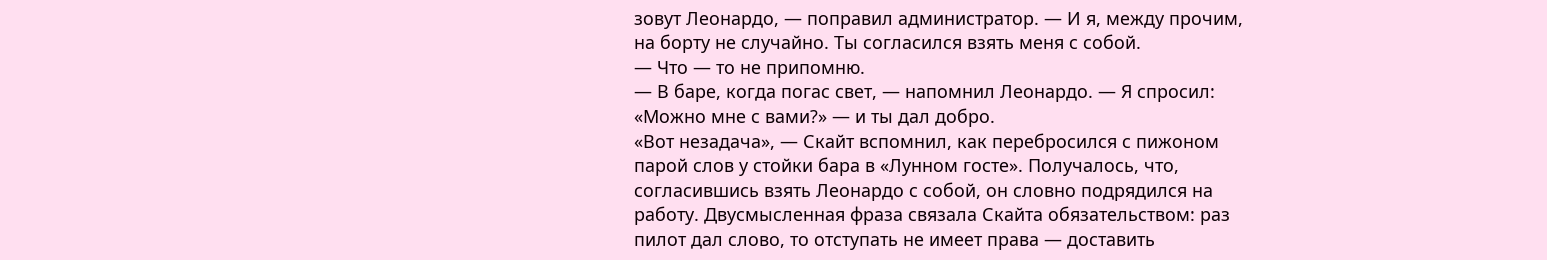зовут Леонардо, — поправил администратор. — И я, между прочим, на борту не случайно. Ты согласился взять меня с собой.
— Что — то не припомню.
— В баре, когда погас свет, — напомнил Леонардо. — Я спросил: «Можно мне с вами?» — и ты дал добро.
«Вот незадача», — Скайт вспомнил, как перебросился с пижоном парой слов у стойки бара в «Лунном госте». Получалось, что, согласившись взять Леонардо с собой, он словно подрядился на работу. Двусмысленная фраза связала Скайта обязательством: раз пилот дал слово, то отступать не имеет права — доставить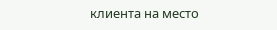клиента на место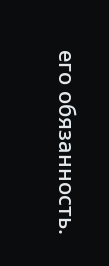его обязанность.